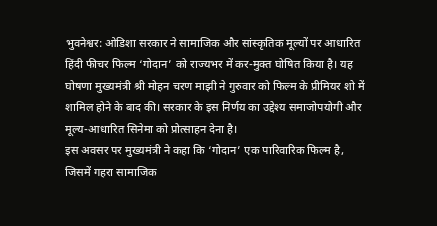भुवनेश्वर: ओडिशा सरकार ने सामाजिक और सांस्कृतिक मूल्यों पर आधारित हिंदी फीचर फिल्म ‘गोदान’ को राज्यभर में कर-मुक्त घोषित किया है। यह घोषणा मुख्यमंत्री श्री मोहन चरण माझी ने गुरुवार को फिल्म के प्रीमियर शो में शामिल होने के बाद की। सरकार के इस निर्णय का उद्देश्य समाजोपयोगी और मूल्य-आधारित सिनेमा को प्रोत्साहन देना है।
इस अवसर पर मुख्यमंत्री ने कहा कि ‘गोदान’ एक पारिवारिक फिल्म है, जिसमें गहरा सामाजिक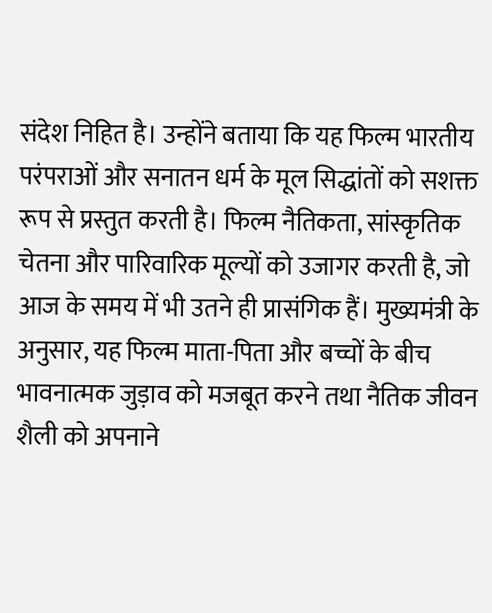संदेश निहित है। उन्होंने बताया कि यह फिल्म भारतीय परंपराओं और सनातन धर्म के मूल सिद्धांतों को सशक्त रूप से प्रस्तुत करती है। फिल्म नैतिकता, सांस्कृतिक चेतना और पारिवारिक मूल्यों को उजागर करती है, जो आज के समय में भी उतने ही प्रासंगिक हैं। मुख्यमंत्री के अनुसार, यह फिल्म माता-पिता और बच्चों के बीच भावनात्मक जुड़ाव को मजबूत करने तथा नैतिक जीवन शैली को अपनाने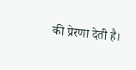की प्रेरणा देती है।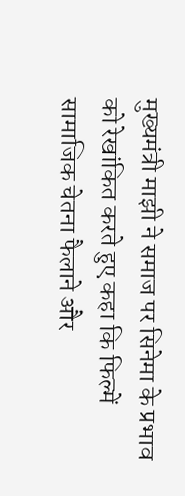मुख्यमंत्री माझी ने समाज पर सिनेमा के प्रभाव को रेखांकित करते हुए कहा कि फिल्में सामाजिक चेतना फैलाने और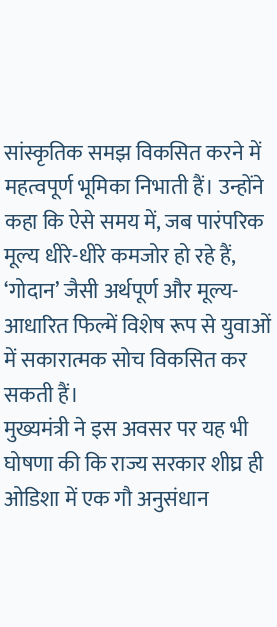सांस्कृतिक समझ विकसित करने में महत्वपूर्ण भूमिका निभाती हैं। उन्होंने कहा कि ऐसे समय में, जब पारंपरिक मूल्य धीरे-धीरे कमजोर हो रहे हैं, ‘गोदान’ जैसी अर्थपूर्ण और मूल्य-आधारित फिल्में विशेष रूप से युवाओं में सकारात्मक सोच विकसित कर सकती हैं।
मुख्यमंत्री ने इस अवसर पर यह भी घोषणा की कि राज्य सरकार शीघ्र ही ओडिशा में एक गौ अनुसंधान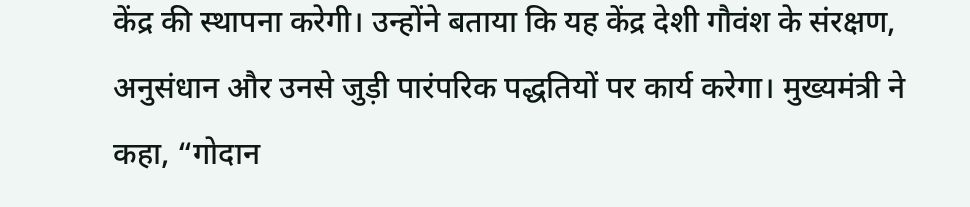केंद्र की स्थापना करेगी। उन्होंने बताया कि यह केंद्र देशी गौवंश के संरक्षण, अनुसंधान और उनसे जुड़ी पारंपरिक पद्धतियों पर कार्य करेगा। मुख्यमंत्री ने कहा, “गोदान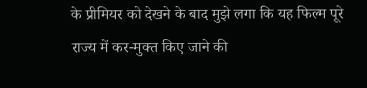के प्रीमियर को देखने के बाद मुझे लगा कि यह फिल्म पूरे राज्य में कर-मुक्त किए जाने की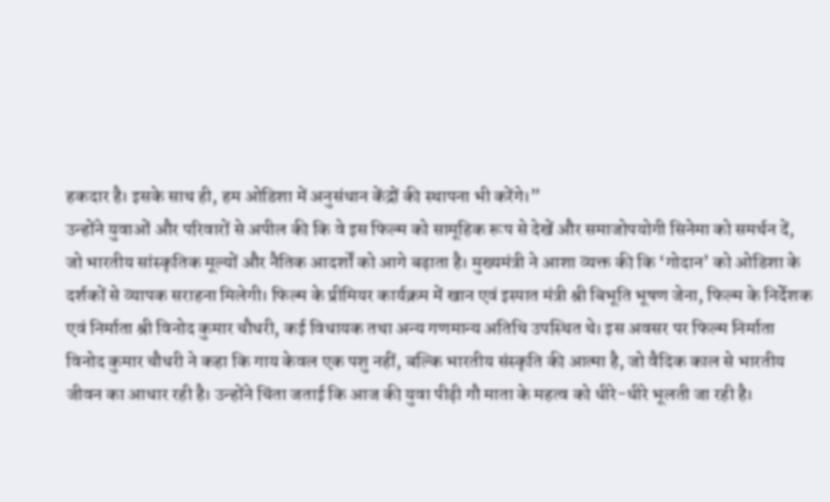हकदार है। इसके साथ ही, हम ओडिशा में अनुसंधान केंद्रों की स्थापना भी करेंगे।”
उन्होंने युवाओं और परिवारों से अपील की कि वे इस फिल्म को सामूहिक रूप से देखें और समाजोपयोगी सिनेमा को समर्थन दें, जो भारतीय सांस्कृतिक मूल्यों और नैतिक आदर्शों को आगे बढ़ाता है। मुख्यमंत्री ने आशा व्यक्त की कि ‘गोदान’ को ओडिशा के दर्शकों से व्यापक सराहना मिलेगी। फिल्म के प्रीमियर कार्यक्रम में खान एवं इस्पात मंत्री श्री बिभूति भूषण जेना, फिल्म के निर्देशक एवं निर्माता श्री विनोद कुमार चौधरी, कई विधायक तथा अन्य गणमान्य अतिथि उपस्थित थे। इस अवसर पर फिल्म निर्माता विनोद कुमार चौधरी ने कहा कि गाय केवल एक पशु नहीं, बल्कि भारतीय संस्कृति की आत्मा है, जो वैदिक काल से भारतीय जीवन का आधार रही है। उन्होंने चिंता जताई कि आज की युवा पीढ़ी गौ माता के महत्व को धीरे-धीरे भूलती जा रही है।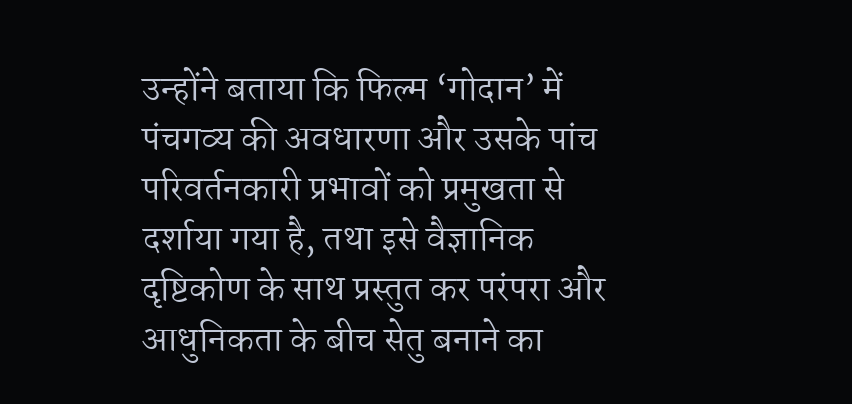उन्होंने बताया कि फिल्म ‘गोदान’ में पंचगव्य की अवधारणा और उसके पांच परिवर्तनकारी प्रभावों को प्रमुखता से दर्शाया गया है, तथा इसे वैज्ञानिक दृष्टिकोण के साथ प्रस्तुत कर परंपरा और आधुनिकता के बीच सेतु बनाने का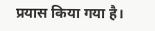प्रयास किया गया है।